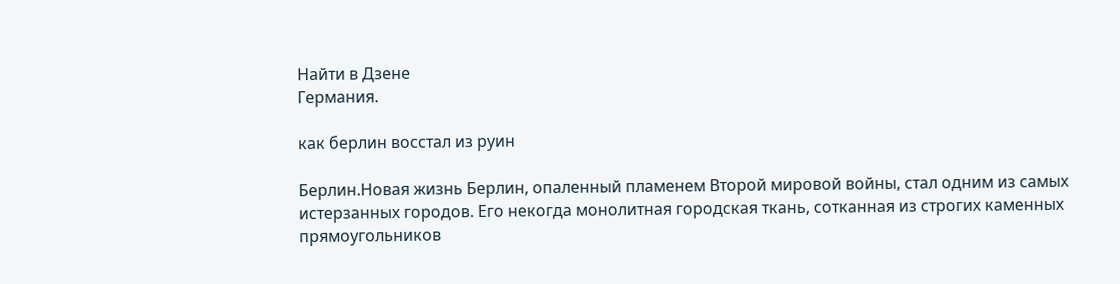Найти в Дзене
Германия.

как берлин восстал из руин

Берлин.Новая жизнь Берлин, опаленный пламенем Второй мировой войны, стал одним из самых истерзанных городов. Его некогда монолитная городская ткань, сотканная из строгих каменных прямоугольников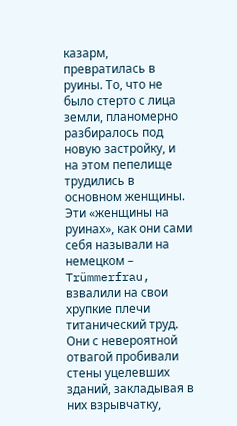казарм, превратилась в руины. То, что не было стерто с лица земли, планомерно разбиралось под новую застройку, и на этом пепелище трудились в основном женщины. Эти «женщины на руинах», как они сами себя называли на немецком – Trümmerfrau, взвалили на свои хрупкие плечи титанический труд. Они с невероятной отвагой пробивали стены уцелевших зданий, закладывая в них взрывчатку,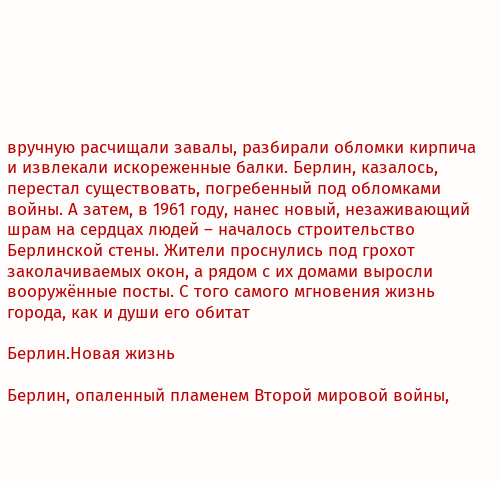вручную расчищали завалы, разбирали обломки кирпича и извлекали искореженные балки. Берлин, казалось, перестал существовать, погребенный под обломками войны. А затем, в 1961 году, нанес новый, незаживающий шрам на сердцах людей – началось строительство Берлинской стены. Жители проснулись под грохот заколачиваемых окон, а рядом с их домами выросли вооружённые посты. С того самого мгновения жизнь города, как и души его обитат

Берлин.Новая жизнь

Берлин, опаленный пламенем Второй мировой войны,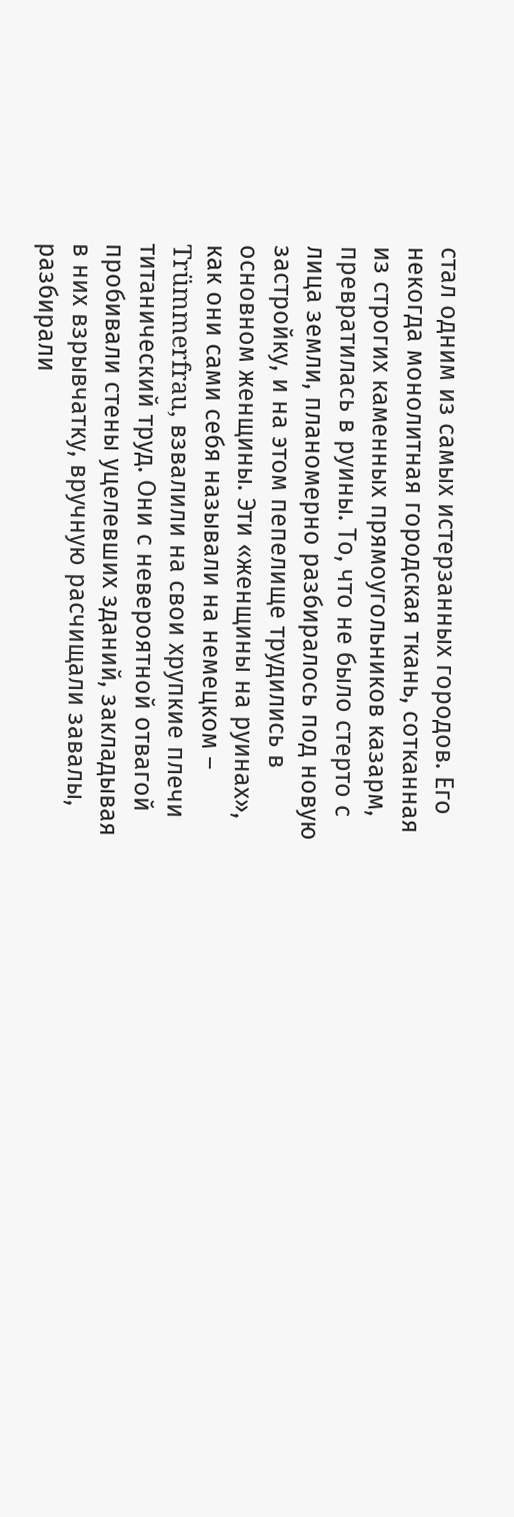стал одним из самых истерзанных городов. Его некогда монолитная городская ткань, сотканная из строгих каменных прямоугольников казарм, превратилась в руины. То, что не было стерто с лица земли, планомерно разбиралось под новую застройку, и на этом пепелище трудились в основном женщины. Эти «женщины на руинах», как они сами себя называли на немецком – Trümmerfrau, взвалили на свои хрупкие плечи титанический труд. Они с невероятной отвагой пробивали стены уцелевших зданий, закладывая в них взрывчатку, вручную расчищали завалы, разбирали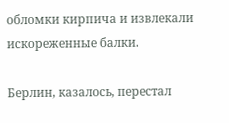обломки кирпича и извлекали искореженные балки.

Берлин, казалось, перестал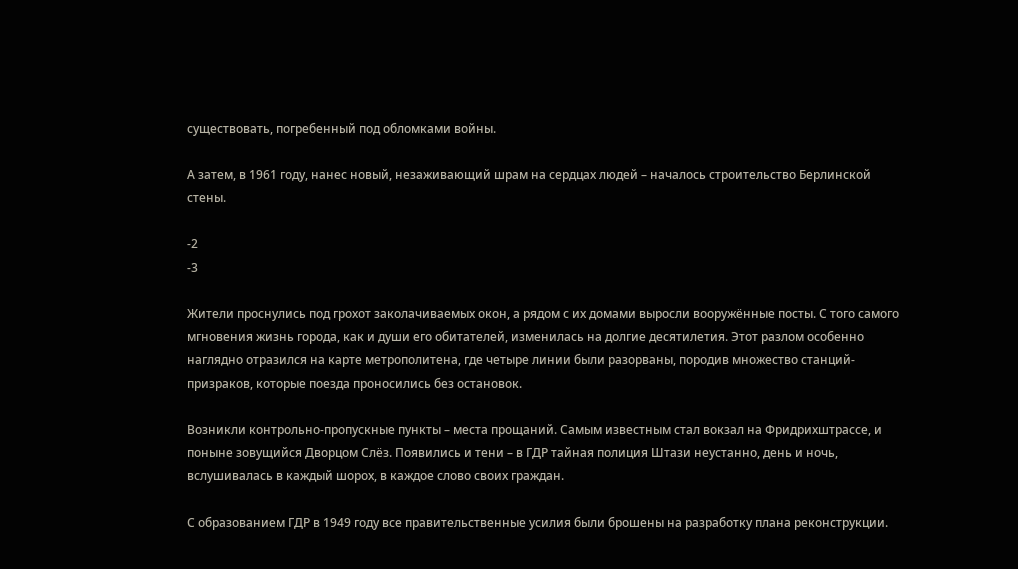существовать, погребенный под обломками войны.

А затем, в 1961 году, нанес новый, незаживающий шрам на сердцах людей – началось строительство Берлинской стены.

-2
-3

Жители проснулись под грохот заколачиваемых окон, а рядом с их домами выросли вооружённые посты. С того самого мгновения жизнь города, как и души его обитателей, изменилась на долгие десятилетия. Этот разлом особенно наглядно отразился на карте метрополитена, где четыре линии были разорваны, породив множество станций-призраков, которые поезда проносились без остановок.

Возникли контрольно-пропускные пункты – места прощаний. Самым известным стал вокзал на Фридрихштрассе, и поныне зовущийся Дворцом Слёз. Появились и тени – в ГДР тайная полиция Штази неустанно, день и ночь, вслушивалась в каждый шорох, в каждое слово своих граждан.

С образованием ГДР в 1949 году все правительственные усилия были брошены на разработку плана реконструкции.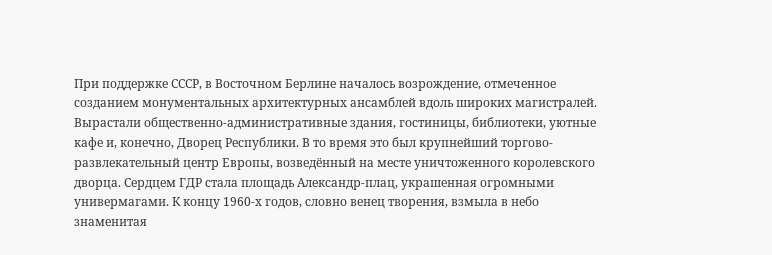При поддержке СССР, в Восточном Берлине началось возрождение, отмеченное созданием монументальных архитектурных ансамблей вдоль широких магистралей. Вырастали общественно-административные здания, гостиницы, библиотеки, уютные кафе и, конечно, Дворец Республики. В то время это был крупнейший торгово-развлекательный центр Европы, возведённый на месте уничтоженного королевского дворца. Сердцем ГДР стала площадь Александр-плац, украшенная огромными универмагами. К концу 1960-х годов, словно венец творения, взмыла в небо знаменитая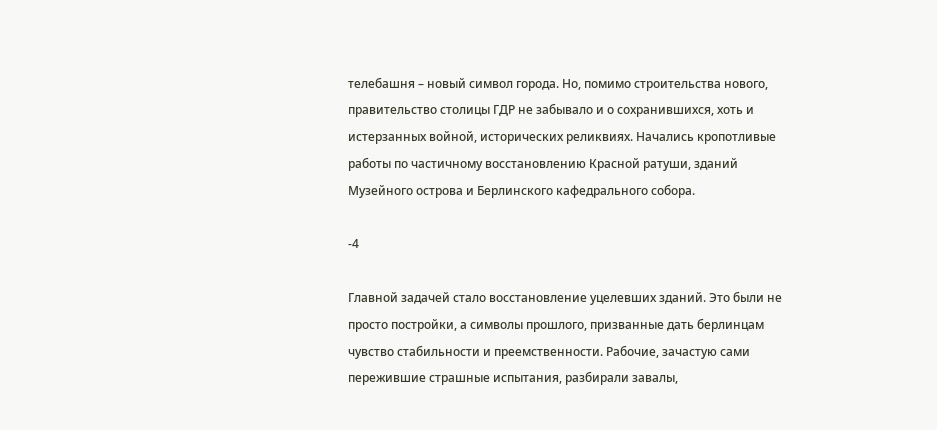телебашня – новый символ города. Но, помимо строительства нового, правительство столицы ГДР не забывало и о сохранившихся, хоть и истерзанных войной, исторических реликвиях. Начались кропотливые работы по частичному восстановлению Красной ратуши, зданий Музейного острова и Берлинского кафедрального собора.

-4

Главной задачей стало восстановление уцелевших зданий. Это были не просто постройки, а символы прошлого, призванные дать берлинцам чувство стабильности и преемственности. Рабочие, зачастую сами пережившие страшные испытания, разбирали завалы,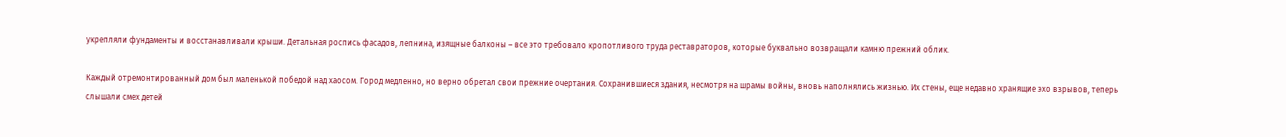укрепляли фундаменты и восстанавливали крыши. Детальная роспись фасадов, лепнина, изящные балконы – все это требовало кропотливого труда реставраторов, которые буквально возвращали камню прежний облик.

Каждый отремонтированный дом был маленькой победой над хаосом. Город медленно, но верно обретал свои прежние очертания. Сохранившиеся здания, несмотря на шрамы войны, вновь наполнялись жизнью. Их стены, еще недавно хранящие эхо взрывов, теперь слышали смех детей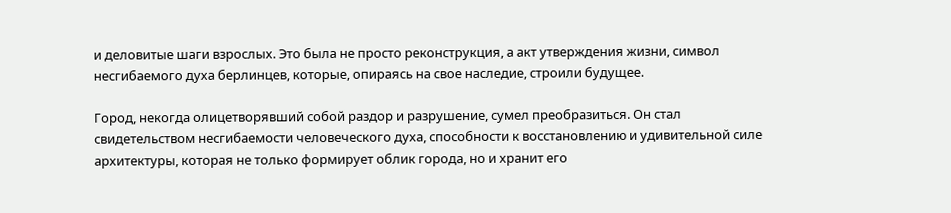и деловитые шаги взрослых. Это была не просто реконструкция, а акт утверждения жизни, символ несгибаемого духа берлинцев, которые, опираясь на свое наследие, строили будущее.

Город, некогда олицетворявший собой раздор и разрушение, сумел преобразиться. Он стал свидетельством несгибаемости человеческого духа, способности к восстановлению и удивительной силе архитектуры, которая не только формирует облик города, но и хранит его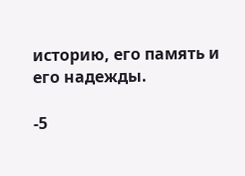историю, его память и его надежды.

-5